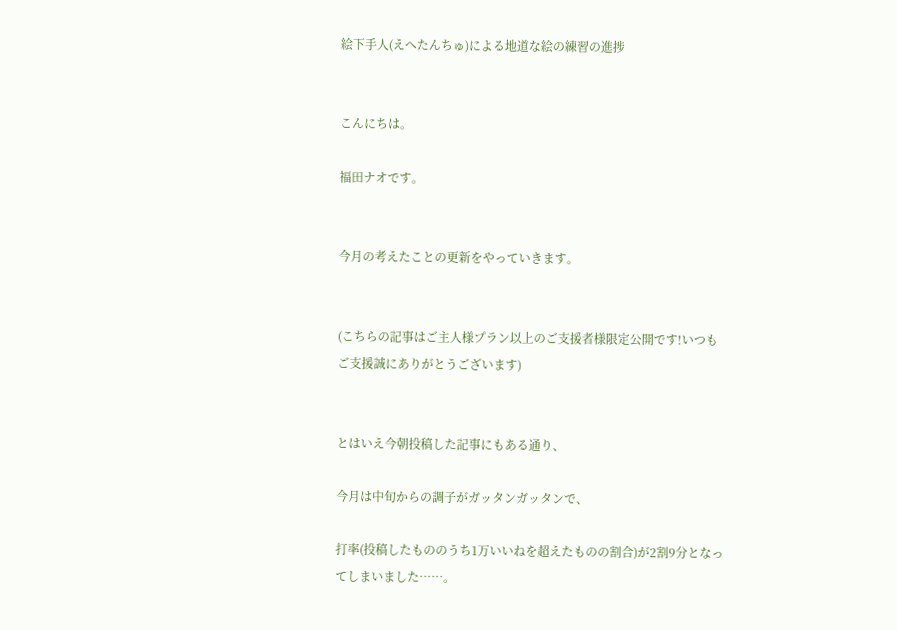絵下手人(えへたんちゅ)による地道な絵の練習の進捗


こんにちは。

福田ナオです。


今月の考えたことの更新をやっていきます。


(こちらの記事はご主人様プラン以上のご支援者様限定公開です!いつもご支援誠にありがとうございます)


とはいえ今朝投稿した記事にもある通り、

今月は中旬からの調子がガッタンガッタンで、

打率(投稿したもののうち1万いいねを超えたものの割合)が2割9分となってしまいました……。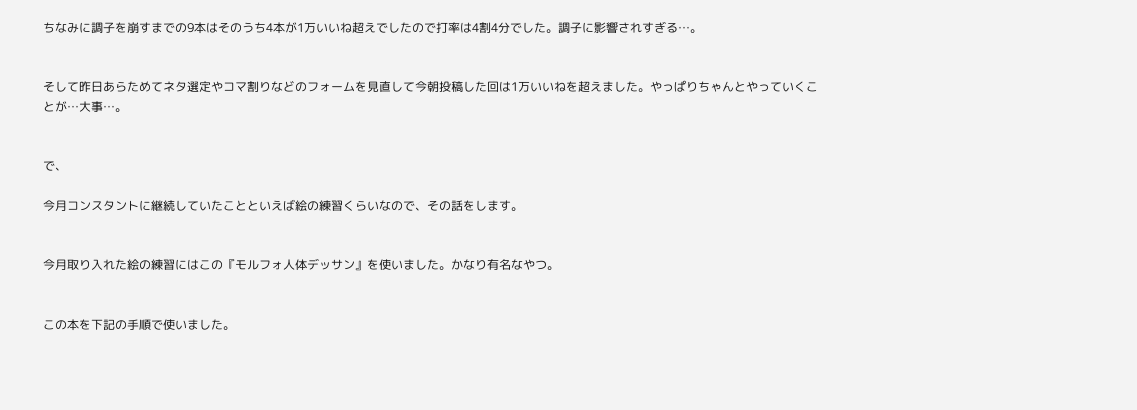ちなみに調子を崩すまでの9本はそのうち4本が1万いいね超えでしたので打率は4割4分でした。調子に影響されすぎる…。


そして昨日あらためてネタ選定やコマ割りなどのフォームを見直して今朝投稿した回は1万いいねを超えました。やっぱりちゃんとやっていくことが…大事…。


で、

今月コンスタントに継続していたことといえば絵の練習くらいなので、その話をします。


今月取り入れた絵の練習にはこの『モルフォ人体デッサン』を使いました。かなり有名なやつ。


この本を下記の手順で使いました。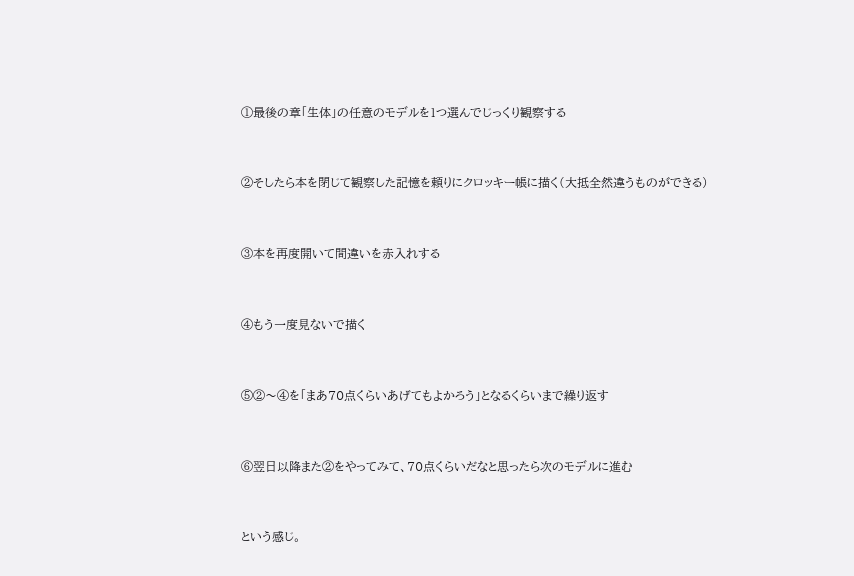①最後の章「生体」の任意のモデルを1つ選んでじっくり観察する


②そしたら本を閉じて観察した記憶を頼りにクロッキー帳に描く(大抵全然違うものができる)


③本を再度開いて間違いを赤入れする


④もう一度見ないで描く


⑤②〜④を「まあ70点くらいあげてもよかろう」となるくらいまで繰り返す


⑥翌日以降また②をやってみて、70点くらいだなと思ったら次のモデルに進む


という感じ。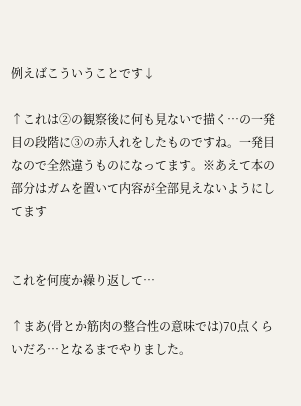例えばこういうことです↓

↑これは②の観察後に何も見ないで描く…の一発目の段階に③の赤入れをしたものですね。一発目なので全然違うものになってます。※あえて本の部分はガムを置いて内容が全部見えないようにしてます


これを何度か繰り返して…

↑まあ(骨とか筋肉の整合性の意味では)70点くらいだろ…となるまでやりました。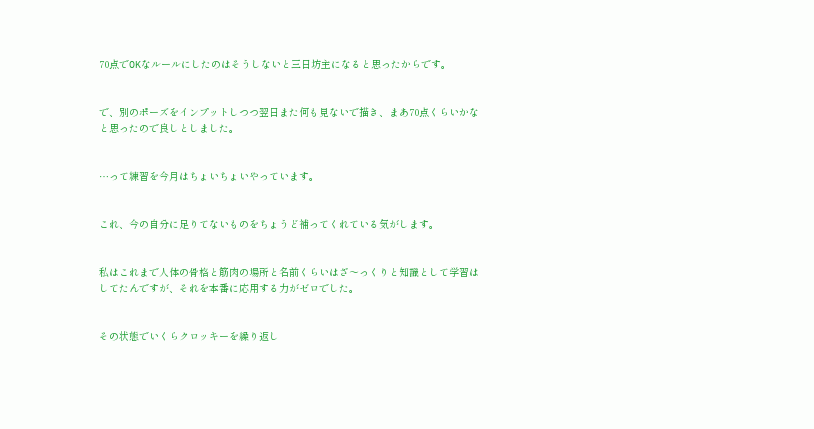70点でOKなルールにしたのはそうしないと三日坊主になると思ったからです。


で、別のポーズをインプットしつつ翌日また何も見ないで描き、まあ70点くらいかなと思ったので良しとしました。


…って練習を今月はちょいちょいやっています。


これ、今の自分に足りてないものをちょうど補ってくれている気がします。


私はこれまで人体の骨格と筋肉の場所と名前くらいはざ〜っくりと知識として学習はしてたんですが、それを本番に応用する力がゼロでした。


その状態でいくらクロッキーを繰り返し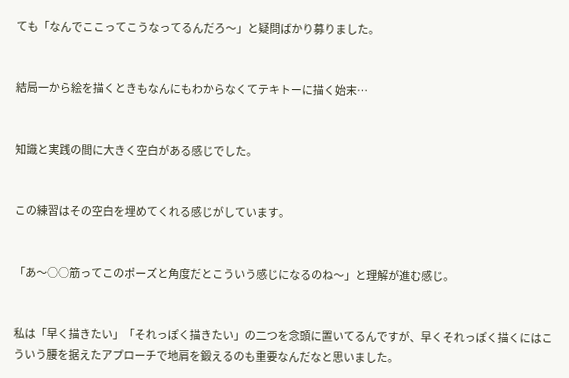ても「なんでここってこうなってるんだろ〜」と疑問ばかり募りました。


結局一から絵を描くときもなんにもわからなくてテキトーに描く始末…


知識と実践の間に大きく空白がある感じでした。


この練習はその空白を埋めてくれる感じがしています。


「あ〜○○筋ってこのポーズと角度だとこういう感じになるのね〜」と理解が進む感じ。


私は「早く描きたい」「それっぽく描きたい」の二つを念頭に置いてるんですが、早くそれっぽく描くにはこういう腰を据えたアプローチで地肩を鍛えるのも重要なんだなと思いました。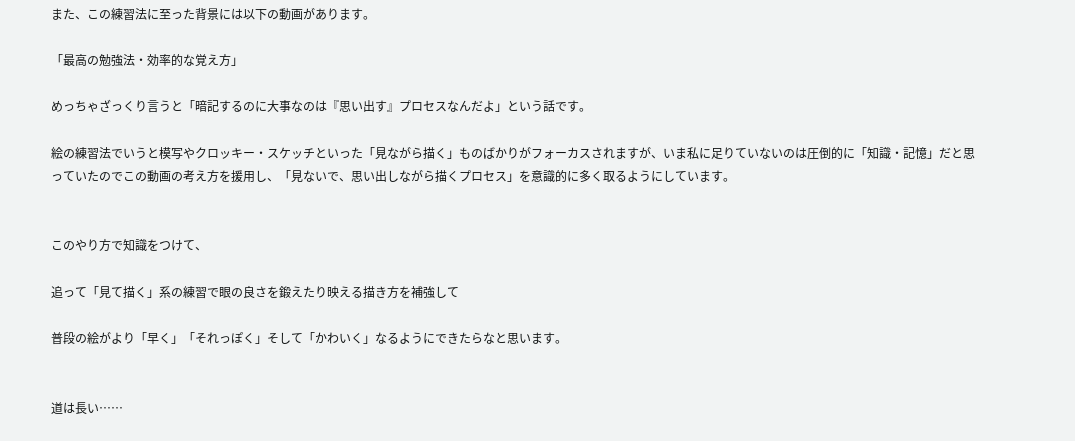また、この練習法に至った背景には以下の動画があります。

「最高の勉強法・効率的な覚え方」

めっちゃざっくり言うと「暗記するのに大事なのは『思い出す』プロセスなんだよ」という話です。

絵の練習法でいうと模写やクロッキー・スケッチといった「見ながら描く」ものばかりがフォーカスされますが、いま私に足りていないのは圧倒的に「知識・記憶」だと思っていたのでこの動画の考え方を援用し、「見ないで、思い出しながら描くプロセス」を意識的に多く取るようにしています。


このやり方で知識をつけて、

追って「見て描く」系の練習で眼の良さを鍛えたり映える描き方を補強して

普段の絵がより「早く」「それっぽく」そして「かわいく」なるようにできたらなと思います。


道は長い……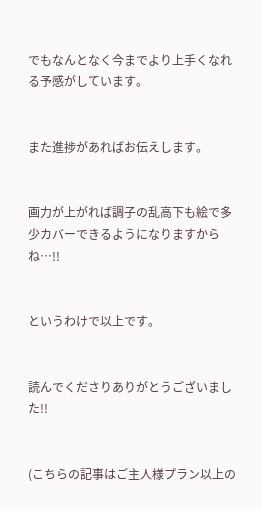でもなんとなく今までより上手くなれる予感がしています。


また進捗があればお伝えします。


画力が上がれば調子の乱高下も絵で多少カバーできるようになりますからね…!!


というわけで以上です。


読んでくださりありがとうございました!!


(こちらの記事はご主人様プラン以上の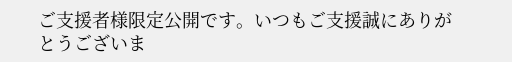ご支援者様限定公開です。いつもご支援誠にありがとうございま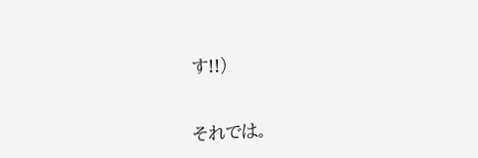す!!)


それでは。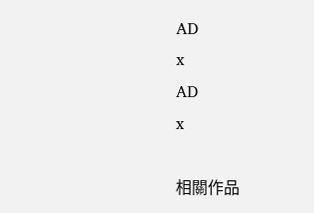AD
x
AD
x

相關作品